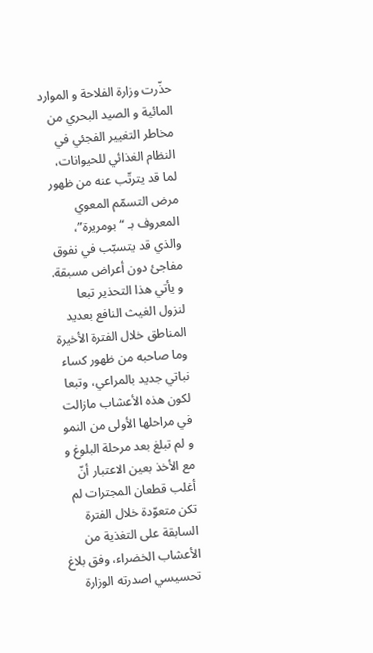حذّرت وزارة الفلاحة و الموارد المائية و الصيد البحري من مخاطر التغيير الفجئي في النظام الغذائي للحيوانات، لما قد يترتّب عنه من ظهور مرض التسمّم المعوي المعروف بـ “بومريرة”، والذي قد يتسبّب في نفوق مفاجئ دون أعراض مسبقة.
و يأتي هذا التحذير تبعا لنزول الغيث النافع بعديد المناطق خلال الفترة الأخيرة وما صاحبه من ظهور كساء نباتي جديد بالمراعي، وتبعا لكون هذه الأعشاب مازالت في مراحلها الأولى من النمو و لم تبلغ بعد مرحلة البلوغ و مع الأخذ بعين الاعتبار أنّ أغلب قطعان المجترات لم تكن متعوّدة خلال الفترة السابقة على التغذية من الأعشاب الخضراء، وفق بلاغ تحسيسي اصدرته الوزارة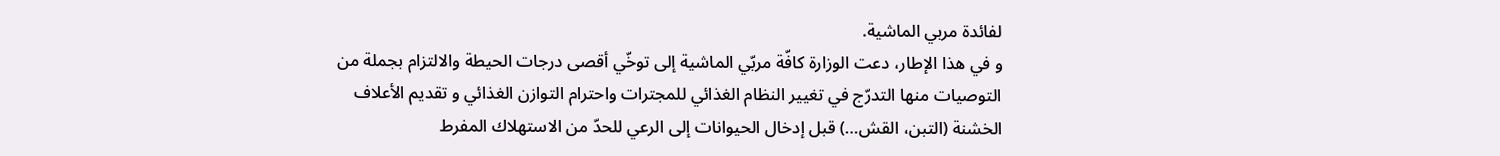لفائدة مربي الماشية.
و في هذا الإطار، دعت الوزارة كافّة مربّي الماشية إلى توخّي أقصى درجات الحيطة والالتزام بجملة من التوصيات منها التدرّج في تغيير النظام الغذائي للمجترات واحترام التوازن الغذائي و تقديم الأعلاف الخشنة (التبن، القش…) قبل إدخال الحيوانات إلى الرعي للحدّ من الاستهلاك المفرط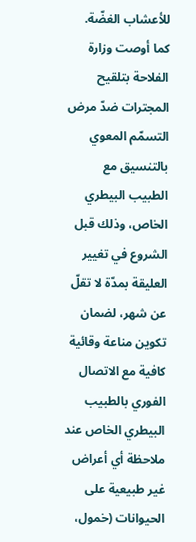للأعشاب الغضّة.
كما أوصت وزارة الفلاحة بتلقيح المجترات ضدّ مرض التسمّم المعوي بالتنسيق مع الطبيب البيطري الخاص، وذلك قبل الشروع في تغيير العليقة بمدّة لا تقلّ عن شهر، لضمان تكوين مناعة وقائية كافية مع الاتصال الفوري بالطبيب البيطري الخاص عند ملاحظة أي أعراض غير طبيعية على الحيوانات (خمول،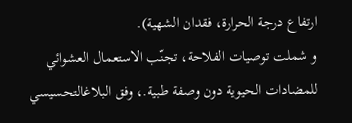ارتفاع درجة الحرارة، فقدان الشهية).
و شملت توصيات الفلاحة، تجنّب الاستعمال العشوائي للمضادات الحيوية دون وصفة طبية.، وفق البلاغالتحسيسي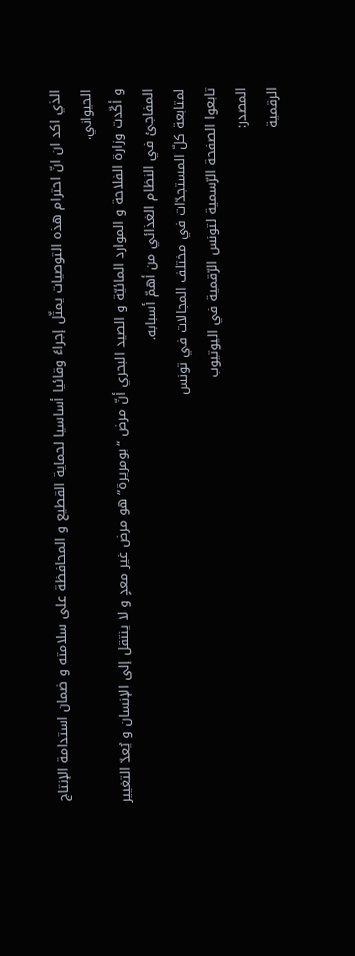الذي اكد ان انّ احترام هذه التوصيات يمثّل إجراءً وقائيا أساسيا لحماية القطيع و المحافظة على سلامته و ضمان استدامة الإنتاج الحيواني.
و أكّدت وزارة الفلاحة و الموارد المائيّة و الصيد البحري أنّ مرض “بومريرة” هو مرض غير معدٍ و لا ينتقل إلى الإنسان و يُعدّ التغيير المفاجئ في النظام الغذائي من أهمّ أسبابه.
لمتابعة كلّ المستجدّات في مختلف المجالات في تونس
تابعوا الصفحة الرّسمية لتونس الرّقمية في اليوتيوب
المصدر:
الرقمية